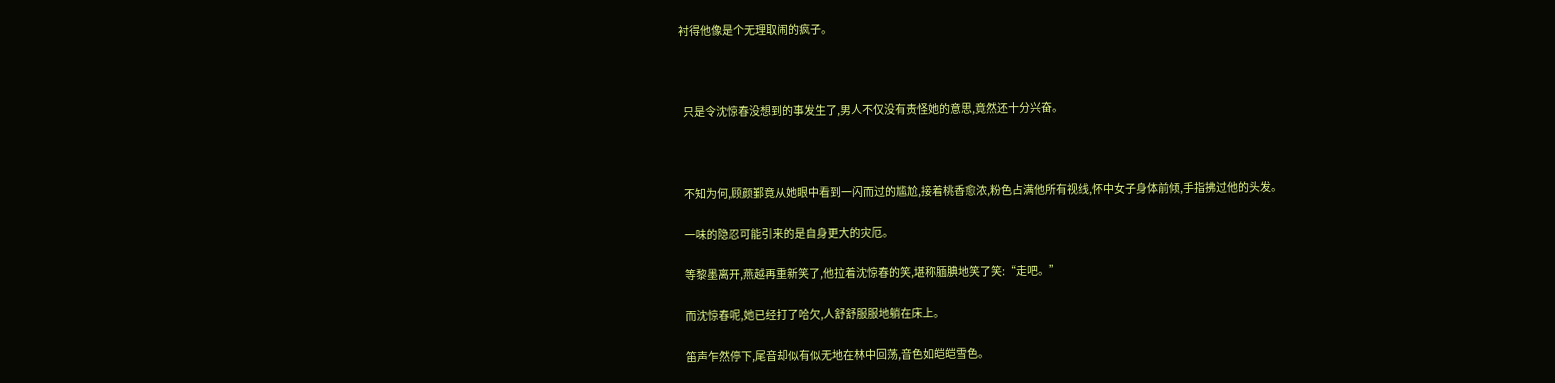衬得他像是个无理取闹的疯子。



  只是令沈惊春没想到的事发生了,男人不仅没有责怪她的意思,竟然还十分兴奋。



  不知为何,顾颜鄞竟从她眼中看到一闪而过的尴尬,接着桃香愈浓,粉色占满他所有视线,怀中女子身体前倾,手指拂过他的头发。

  一味的隐忍可能引来的是自身更大的灾厄。

  等黎墨离开,燕越再重新笑了,他拉着沈惊春的笑,堪称腼腆地笑了笑:“走吧。”

  而沈惊春呢,她已经打了哈欠,人舒舒服服地躺在床上。

  笛声乍然停下,尾音却似有似无地在林中回荡,音色如皑皑雪色。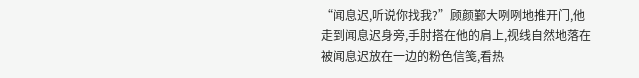“闻息迟,听说你找我?”顾颜鄞大咧咧地推开门,他走到闻息迟身旁,手肘搭在他的肩上,视线自然地落在被闻息迟放在一边的粉色信笺,看热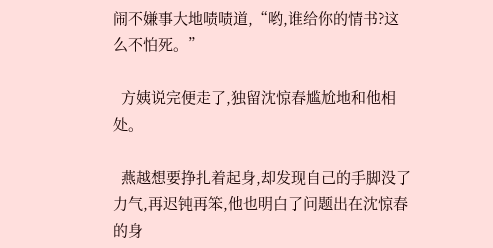闹不嫌事大地啧啧道,“哟,谁给你的情书?这么不怕死。”

  方姨说完便走了,独留沈惊春尴尬地和他相处。

  燕越想要挣扎着起身,却发现自己的手脚没了力气,再迟钝再笨,他也明白了问题出在沈惊春的身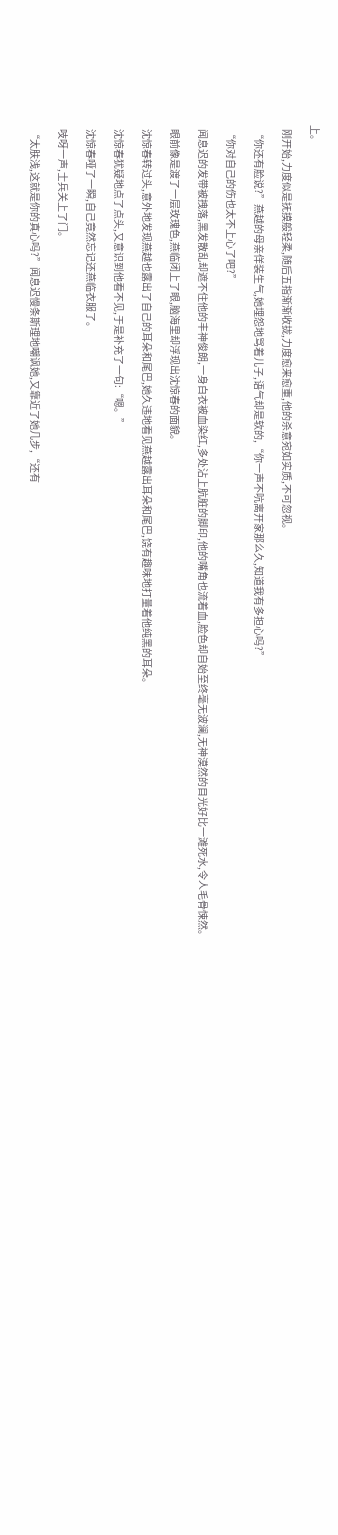上。

  刚开始,力度似是抚摸般轻柔,随后五指渐渐收拢,力度愈来愈重,他的杀意宛如实质,不可忽视。

  “你还有脸说?”燕越的母亲佯装生气,她埋怨地骂着儿子,语气却是软的,“你一声不吭离开家那么久,知道我有多担心吗?”

  “你对自己的伤也太不上心了吧?”

  闻息迟的发带被拽落,黑发散乱却遮不住他的丰神俊朗,一身白衣被血染红,多处沾上肮脏的脚印,他的嘴角也流着血,脸色却自始至终毫无波澜,无神漠然的目光好比一滩死水,令人毛骨悚然。

  眼前像是渡了一层玫瑰色,燕临闭上了眼,脑海里却浮现出沈惊春的面貌。

  沈惊春转过头,意外地发现燕越也露出了自己的耳朵和尾巴,她久违地看见燕越露出耳朵和尾巴,饶有趣味地打量着他纯黑的耳朵。

  沈惊春犹疑地点了点头,又意识到他看不见,于是补充了一句:“嗯。”

  沈惊春哑了一瞬,自己竟然忘记还燕临衣服了。

  吱呀一声,士兵关上了门。

  “太肤浅,这就是你的真心吗?”闻息迟慢条斯理地嘲讽她,又靠近了她几步,“还有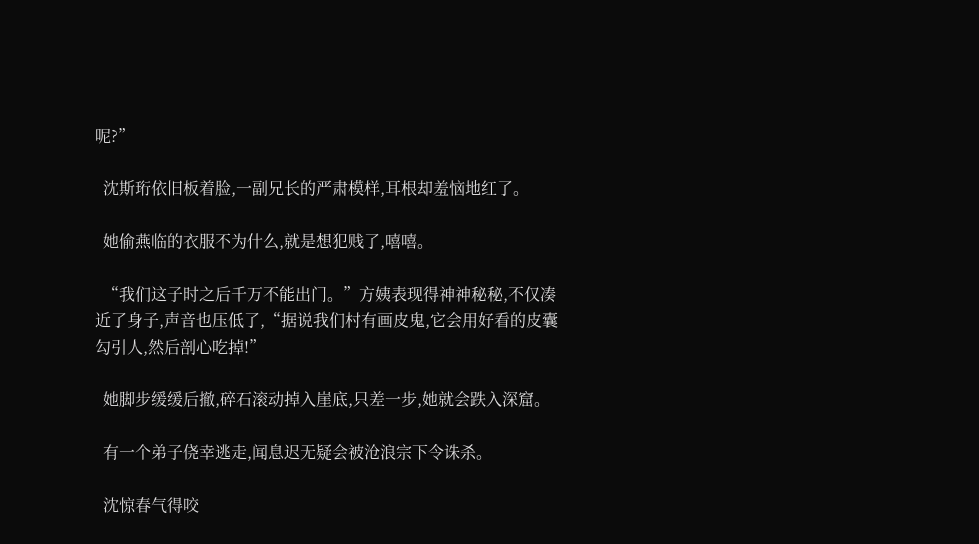呢?”

  沈斯珩依旧板着脸,一副兄长的严肃模样,耳根却羞恼地红了。

  她偷燕临的衣服不为什么,就是想犯贱了,嘻嘻。

  “我们这子时之后千万不能出门。”方姨表现得神神秘秘,不仅凑近了身子,声音也压低了,“据说我们村有画皮鬼,它会用好看的皮囊勾引人,然后剖心吃掉!”

  她脚步缓缓后撤,碎石滚动掉入崖底,只差一步,她就会跌入深窟。

  有一个弟子侥幸逃走,闻息迟无疑会被沧浪宗下令诛杀。

  沈惊春气得咬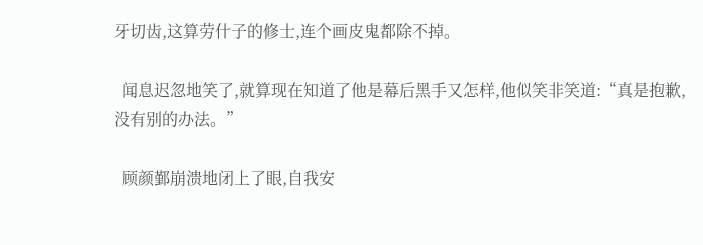牙切齿,这算劳什子的修士,连个画皮鬼都除不掉。

  闻息迟忽地笑了,就算现在知道了他是幕后黑手又怎样,他似笑非笑道:“真是抱歉,没有别的办法。”

  顾颜鄞崩溃地闭上了眼,自我安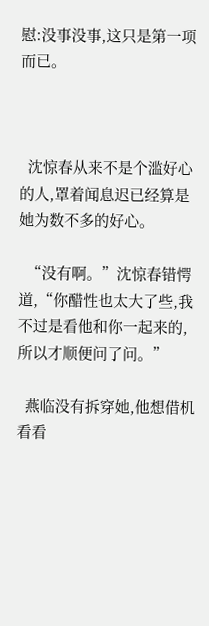慰:没事没事,这只是第一项而已。



  沈惊春从来不是个滥好心的人,罩着闻息迟已经算是她为数不多的好心。

  “没有啊。”沈惊春错愕道,“你醋性也太大了些,我不过是看他和你一起来的,所以才顺便问了问。”

  燕临没有拆穿她,他想借机看看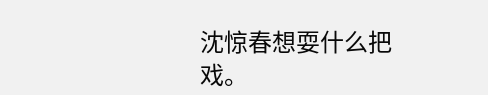沈惊春想耍什么把戏。